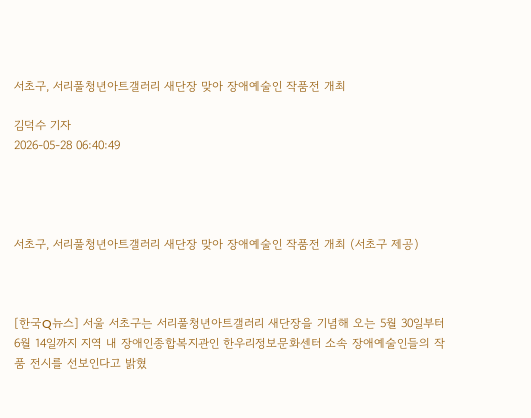서초구, 서리풀청년아트갤러리 새단장 맞아 장애예술인 작품전 개최

김덕수 기자
2026-05-28 06:40:49




서초구, 서리풀청년아트갤러리 새단장 맞아 장애예술인 작품전 개최 (서초구 제공)



[한국Q뉴스] 서울 서초구는 서리풀청년아트갤러리 새단장을 기념해 오는 5월 30일부터 6월 14일까지 지역 내 장애인종합복지관인 한우리정보문화센터 소속 장애예술인들의 작품 전시를 선보인다고 밝혔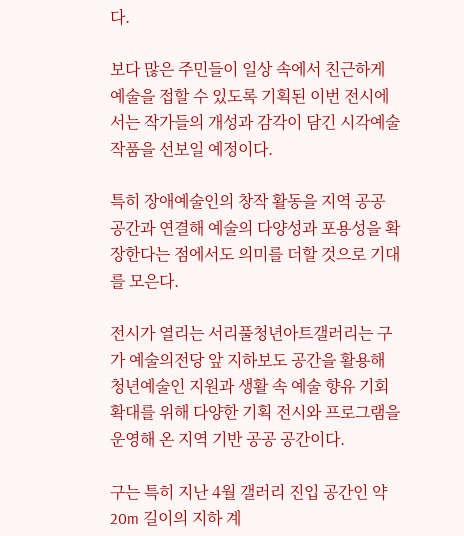다.

보다 많은 주민들이 일상 속에서 친근하게 예술을 접할 수 있도록 기획된 이번 전시에서는 작가들의 개성과 감각이 담긴 시각예술 작품을 선보일 예정이다.

특히 장애예술인의 창작 활동을 지역 공공 공간과 연결해 예술의 다양성과 포용성을 확장한다는 점에서도 의미를 더할 것으로 기대를 모은다.

전시가 열리는 서리풀청년아트갤러리는 구가 예술의전당 앞 지하보도 공간을 활용해 청년예술인 지원과 생활 속 예술 향유 기회 확대를 위해 다양한 기획 전시와 프로그램을 운영해 온 지역 기반 공공 공간이다.

구는 특히 지난 4월 갤러리 진입 공간인 약 20m 길이의 지하 계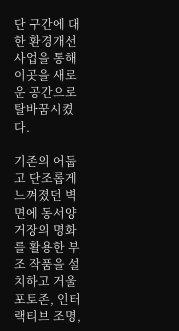단 구간에 대한 환경개선 사업을 통해 이곳을 새로운 공간으로 탈바꿈시켰다.

기존의 어둡고 단조롭게 느껴졌던 벽면에 동서양 거장의 명화를 활용한 부조 작품을 설치하고 거울 포토존, 인터랙티브 조명,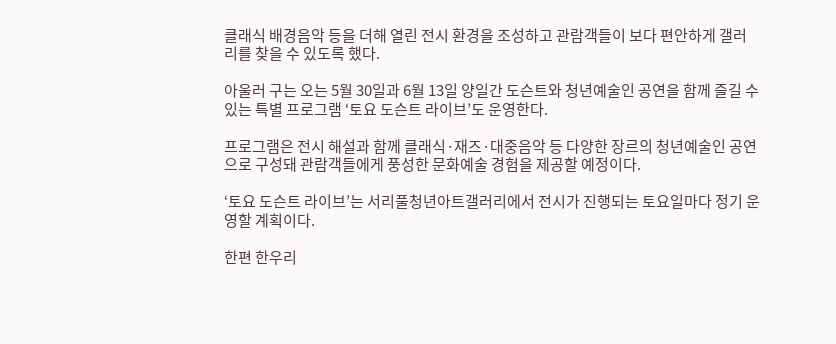클래식 배경음악 등을 더해 열린 전시 환경을 조성하고 관람객들이 보다 편안하게 갤러리를 찾을 수 있도록 했다.

아울러 구는 오는 5월 30일과 6월 13일 양일간 도슨트와 청년예술인 공연을 함께 즐길 수 있는 특별 프로그램 ‘토요 도슨트 라이브’도 운영한다.

프로그램은 전시 해설과 함께 클래식·재즈·대중음악 등 다양한 장르의 청년예술인 공연으로 구성돼 관람객들에게 풍성한 문화예술 경험을 제공할 예정이다.

‘토요 도슨트 라이브’는 서리풀청년아트갤러리에서 전시가 진행되는 토요일마다 정기 운영할 계획이다.

한편 한우리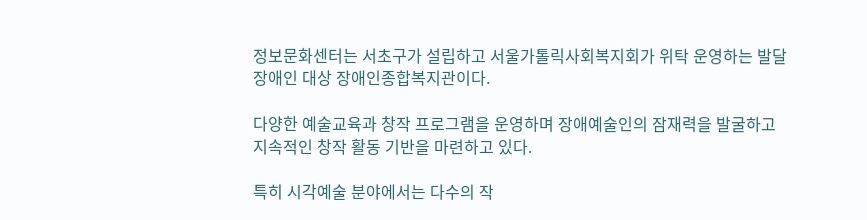정보문화센터는 서초구가 설립하고 서울가톨릭사회복지회가 위탁 운영하는 발달장애인 대상 장애인종합복지관이다.

다양한 예술교육과 창작 프로그램을 운영하며 장애예술인의 잠재력을 발굴하고 지속적인 창작 활동 기반을 마련하고 있다.

특히 시각예술 분야에서는 다수의 작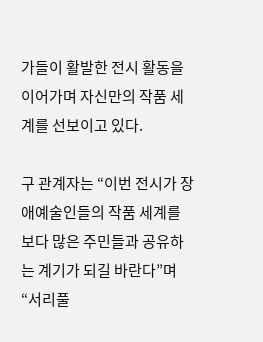가들이 활발한 전시 활동을 이어가며 자신만의 작품 세계를 선보이고 있다.

구 관계자는 “이번 전시가 장애예술인들의 작품 세계를 보다 많은 주민들과 공유하는 계기가 되길 바란다”며 “서리풀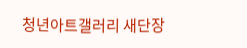청년아트갤러리 새단장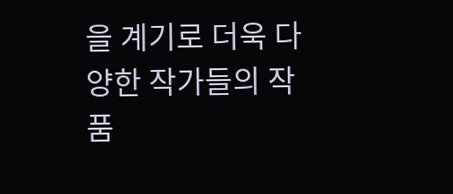을 계기로 더욱 다양한 작가들의 작품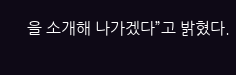을 소개해 나가겠다”고 밝혔다.